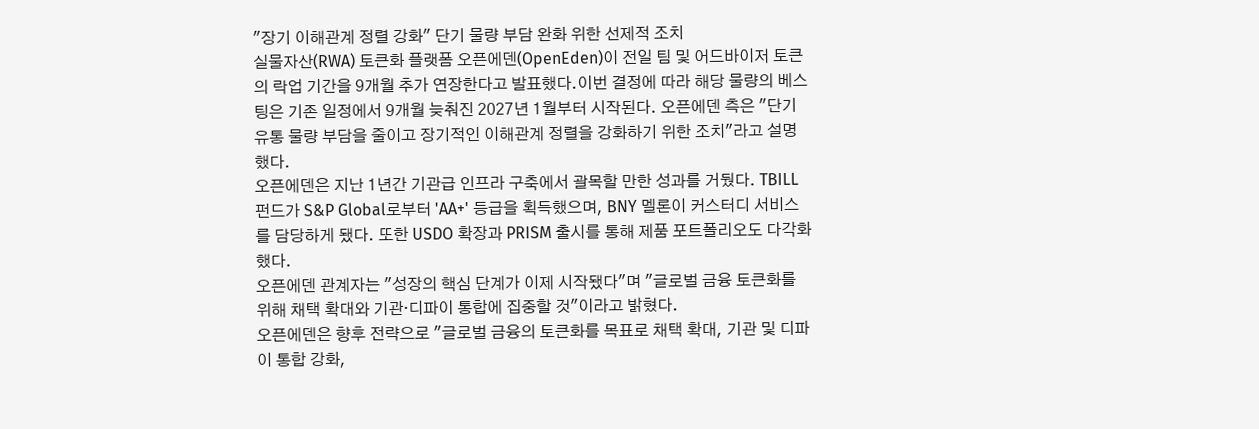"장기 이해관계 정렬 강화" 단기 물량 부담 완화 위한 선제적 조치
실물자산(RWA) 토큰화 플랫폼 오픈에덴(OpenEden)이 전일 팀 및 어드바이저 토큰의 락업 기간을 9개월 추가 연장한다고 발표했다.이번 결정에 따라 해당 물량의 베스팅은 기존 일정에서 9개월 늦춰진 2027년 1월부터 시작된다. 오픈에덴 측은 "단기 유통 물량 부담을 줄이고 장기적인 이해관계 정렬을 강화하기 위한 조치"라고 설명했다.
오픈에덴은 지난 1년간 기관급 인프라 구축에서 괄목할 만한 성과를 거뒀다. TBILL 펀드가 S&P Global로부터 'AA+' 등급을 획득했으며, BNY 멜론이 커스터디 서비스를 담당하게 됐다. 또한 USDO 확장과 PRISM 출시를 통해 제품 포트폴리오도 다각화했다.
오픈에덴 관계자는 "성장의 핵심 단계가 이제 시작됐다"며 "글로벌 금융 토큰화를 위해 채택 확대와 기관·디파이 통합에 집중할 것"이라고 밝혔다.
오픈에덴은 향후 전략으로 "글로벌 금융의 토큰화를 목표로 채택 확대, 기관 및 디파이 통합 강화,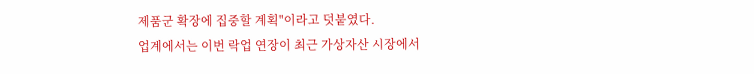제품군 확장에 집중할 계획"이라고 덧붙였다.
업계에서는 이번 락업 연장이 최근 가상자산 시장에서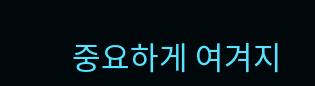중요하게 여겨지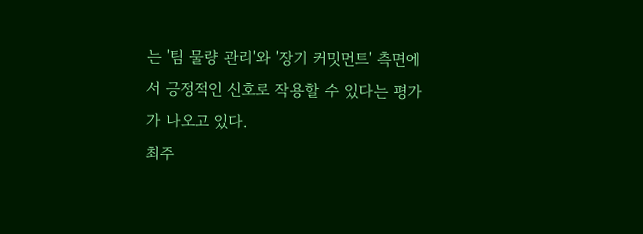는 '팀 물량 관리'와 '장기 커밋먼트' 측면에서 긍정적인 신호로 작용할 수 있다는 평가가 나오고 있다.
최주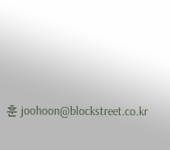훈 joohoon@blockstreet.co.kr